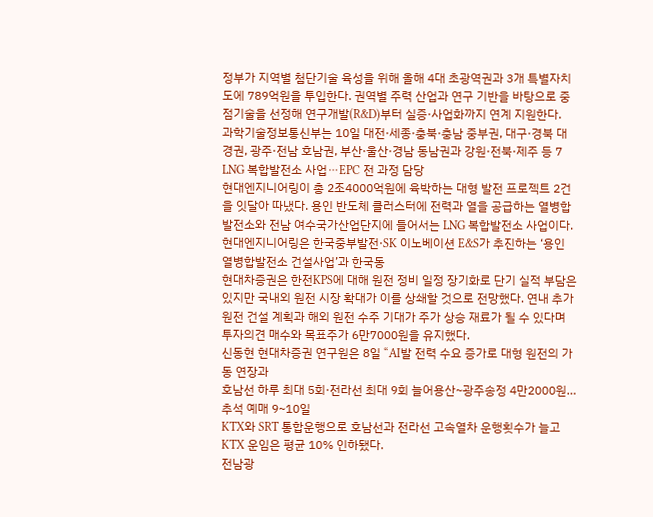정부가 지역별 첨단기술 육성을 위해 올해 4대 초광역권과 3개 특별자치도에 789억원을 투입한다. 권역별 주력 산업과 연구 기반을 바탕으로 중점기술을 선정해 연구개발(R&D)부터 실증·사업화까지 연계 지원한다.
과학기술정보통신부는 10일 대전·세종·충북·충남 중부권, 대구·경북 대경권, 광주·전남 호남권, 부산·울산·경남 동남권과 강원·전북·제주 등 7
LNG 복합발전소 사업⋯EPC 전 과정 담당
현대엔지니어링이 총 2조4000억원에 육박하는 대형 발전 프로젝트 2건을 잇달아 따냈다. 용인 반도체 클러스터에 전력과 열을 공급하는 열병합발전소와 전남 여수국가산업단지에 들어서는 LNG 복합발전소 사업이다.
현대엔지니어링은 한국중부발전·SK 이노베이션 E&S가 추진하는 ‘용인 열병합발전소 건설사업’과 한국동
현대차증권은 한전KPS에 대해 원전 정비 일정 장기화로 단기 실적 부담은 있지만 국내외 원전 시장 확대가 이를 상쇄할 것으로 전망했다. 연내 추가 원전 건설 계획과 해외 원전 수주 기대가 주가 상승 재료가 될 수 있다며 투자의견 매수와 목표주가 6만7000원을 유지했다.
신동현 현대차증권 연구원은 8일 “AI발 전력 수요 증가로 대형 원전의 가동 연장과
호남선 하루 최대 5회·전라선 최대 9회 늘어용산~광주송정 4만2000원…추석 예매 9~10일
KTX와 SRT 통합운행으로 호남선과 전라선 고속열차 운행횟수가 늘고 KTX 운임은 평균 10% 인하됐다.
전남광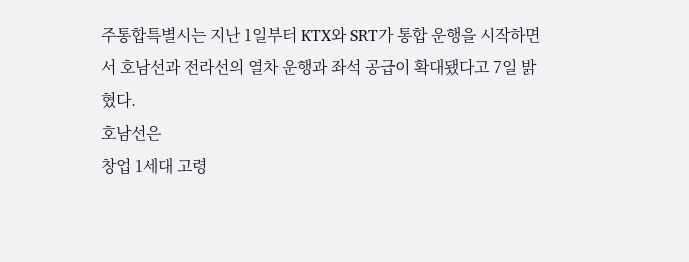주통합특별시는 지난 1일부터 KTX와 SRT가 통합 운행을 시작하면서 호남선과 전라선의 열차 운행과 좌석 공급이 확대됐다고 7일 밝혔다.
호남선은
창업 1세대 고령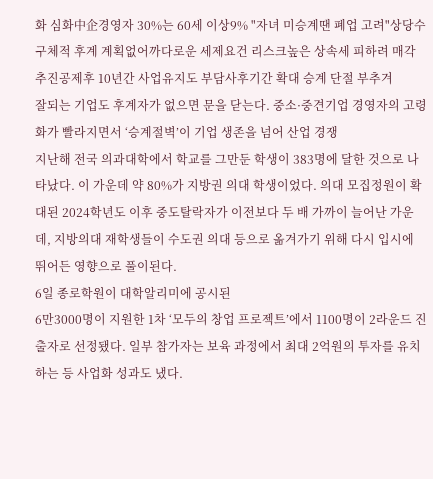화 심화中企경영자 30%는 60세 이상9% "자녀 미승계땐 폐업 고려"상당수 구체적 후계 계획없어까다로운 세제요건 리스크높은 상속세 피하려 매각 추진공제후 10년간 사업유지도 부담사후기간 확대 승계 단절 부추겨
잘되는 기업도 후계자가 없으면 문을 닫는다. 중소·중견기업 경영자의 고령화가 빨라지면서 ‘승계절벽’이 기업 생존을 넘어 산업 경쟁
지난해 전국 의과대학에서 학교를 그만둔 학생이 383명에 달한 것으로 나타났다. 이 가운데 약 80%가 지방권 의대 학생이었다. 의대 모집정원이 확대된 2024학년도 이후 중도탈락자가 이전보다 두 배 가까이 늘어난 가운데, 지방의대 재학생들이 수도권 의대 등으로 옮겨가기 위해 다시 입시에 뛰어든 영향으로 풀이된다.
6일 종로학원이 대학알리미에 공시된
6만3000명이 지원한 1차 ‘모두의 창업 프로젝트’에서 1100명이 2라운드 진출자로 선정됐다. 일부 참가자는 보육 과정에서 최대 2억원의 투자를 유치하는 등 사업화 성과도 냈다.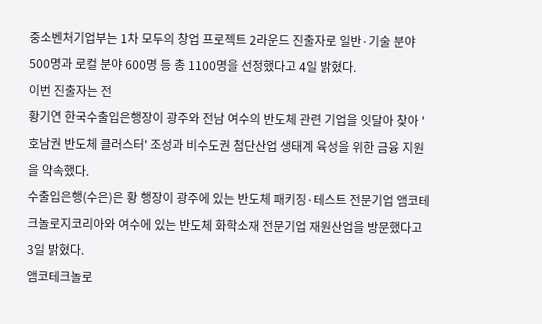중소벤처기업부는 1차 모두의 창업 프로젝트 2라운드 진출자로 일반·기술 분야 500명과 로컬 분야 600명 등 총 1100명을 선정했다고 4일 밝혔다.
이번 진출자는 전
황기연 한국수출입은행장이 광주와 전남 여수의 반도체 관련 기업을 잇달아 찾아 '호남권 반도체 클러스터' 조성과 비수도권 첨단산업 생태계 육성을 위한 금융 지원을 약속했다.
수출입은행(수은)은 황 행장이 광주에 있는 반도체 패키징·테스트 전문기업 앰코테크놀로지코리아와 여수에 있는 반도체 화학소재 전문기업 재원산업을 방문했다고 3일 밝혔다.
앰코테크놀로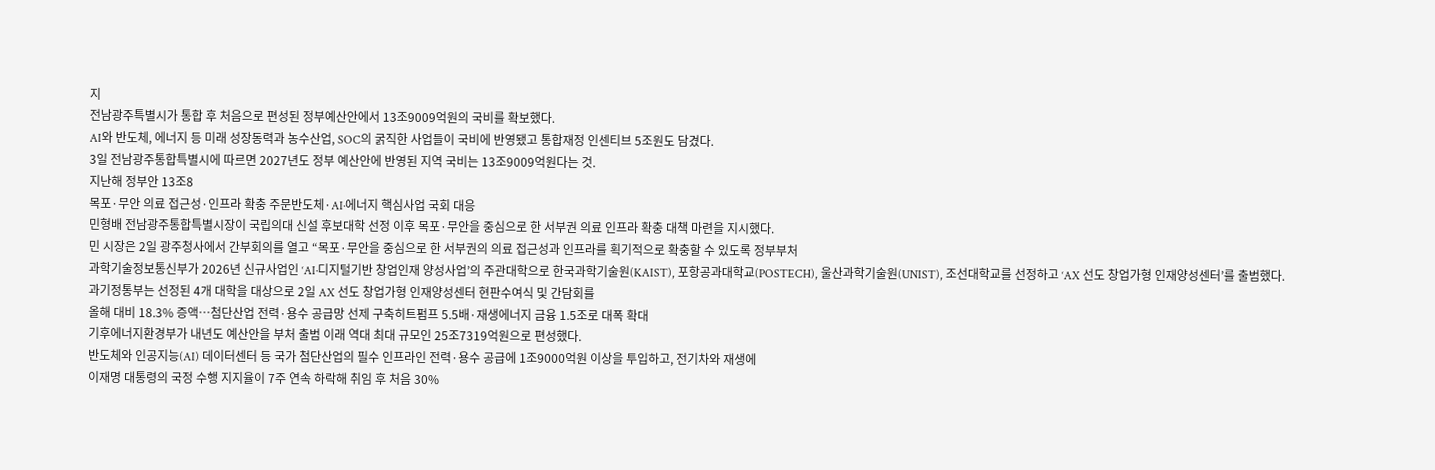지
전남광주특별시가 통합 후 처음으로 편성된 정부예산안에서 13조9009억원의 국비를 확보했다.
AI와 반도체, 에너지 등 미래 성장동력과 농수산업, SOC의 굵직한 사업들이 국비에 반영됐고 통합재정 인센티브 5조원도 담겼다.
3일 전남광주통합특별시에 따르면 2027년도 정부 예산안에 반영된 지역 국비는 13조9009억원다는 것.
지난해 정부안 13조8
목포·무안 의료 접근성·인프라 확충 주문반도체·AI·에너지 핵심사업 국회 대응
민형배 전남광주통합특별시장이 국립의대 신설 후보대학 선정 이후 목포·무안을 중심으로 한 서부권 의료 인프라 확충 대책 마련을 지시했다.
민 시장은 2일 광주청사에서 간부회의를 열고 “목포·무안을 중심으로 한 서부권의 의료 접근성과 인프라를 획기적으로 확충할 수 있도록 정부부처
과학기술정보통신부가 2026년 신규사업인 ‘AI·디지털기반 창업인재 양성사업’의 주관대학으로 한국과학기술원(KAIST), 포항공과대학교(POSTECH), 울산과학기술원(UNIST), 조선대학교를 선정하고 ‘AX 선도 창업가형 인재양성센터’를 출범했다.
과기정통부는 선정된 4개 대학을 대상으로 2일 AX 선도 창업가형 인재양성센터 현판수여식 및 간담회를
올해 대비 18.3% 증액…첨단산업 전력·용수 공급망 선제 구축히트펌프 5.5배·재생에너지 금융 1.5조로 대폭 확대
기후에너지환경부가 내년도 예산안을 부처 출범 이래 역대 최대 규모인 25조7319억원으로 편성했다.
반도체와 인공지능(AI) 데이터센터 등 국가 첨단산업의 필수 인프라인 전력·용수 공급에 1조9000억원 이상을 투입하고, 전기차와 재생에
이재명 대통령의 국정 수행 지지율이 7주 연속 하락해 취임 후 처음 30%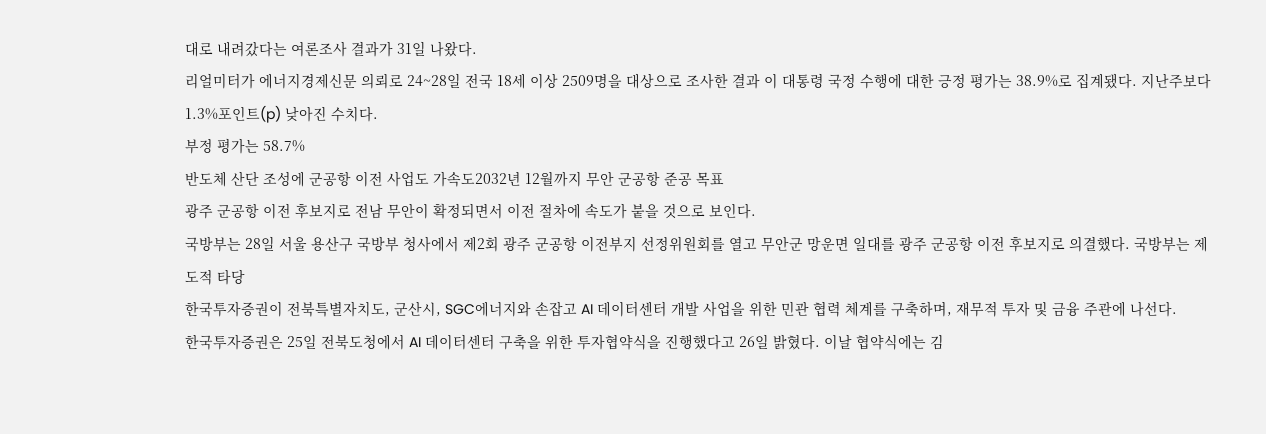대로 내려갔다는 여론조사 결과가 31일 나왔다.
리얼미터가 에너지경제신문 의뢰로 24~28일 전국 18세 이상 2509명을 대상으로 조사한 결과 이 대통령 국정 수행에 대한 긍정 평가는 38.9%로 집계됐다. 지난주보다 1.3%포인트(p) 낮아진 수치다.
부정 평가는 58.7%
반도체 산단 조성에 군공항 이전 사업도 가속도2032년 12월까지 무안 군공항 준공 목표
광주 군공항 이전 후보지로 전남 무안이 확정되면서 이전 절차에 속도가 붙을 것으로 보인다.
국방부는 28일 서울 용산구 국방부 청사에서 제2회 광주 군공항 이전부지 선정위원회를 열고 무안군 망운면 일대를 광주 군공항 이전 후보지로 의결했다. 국방부는 제도적 타당
한국투자증권이 전북특별자치도, 군산시, SGC에너지와 손잡고 AI 데이터센터 개발 사업을 위한 민관 협력 체계를 구축하며, 재무적 투자 및 금융 주관에 나선다.
한국투자증권은 25일 전북도청에서 AI 데이터센터 구축을 위한 투자협약식을 진행했다고 26일 밝혔다. 이날 협약식에는 김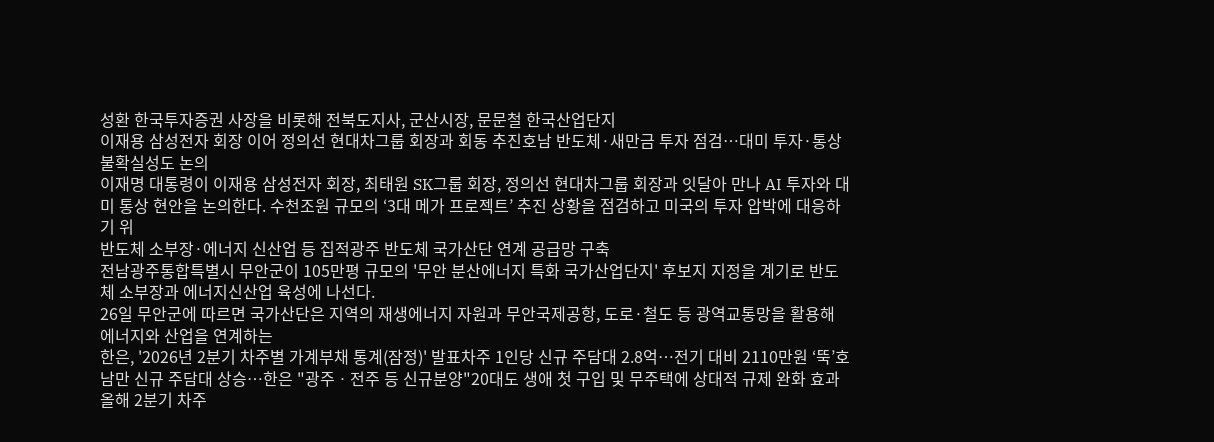성환 한국투자증권 사장을 비롯해 전북도지사, 군산시장, 문문철 한국산업단지
이재용 삼성전자 회장 이어 정의선 현대차그룹 회장과 회동 추진호남 반도체·새만금 투자 점검⋯대미 투자·통상 불확실성도 논의
이재명 대통령이 이재용 삼성전자 회장, 최태원 SK그룹 회장, 정의선 현대차그룹 회장과 잇달아 만나 AI 투자와 대미 통상 현안을 논의한다. 수천조원 규모의 ‘3대 메가 프로젝트’ 추진 상황을 점검하고 미국의 투자 압박에 대응하기 위
반도체 소부장·에너지 신산업 등 집적광주 반도체 국가산단 연계 공급망 구축
전남광주통합특별시 무안군이 105만평 규모의 '무안 분산에너지 특화 국가산업단지' 후보지 지정을 계기로 반도체 소부장과 에너지신산업 육성에 나선다.
26일 무안군에 따르면 국가산단은 지역의 재생에너지 자원과 무안국제공항, 도로·철도 등 광역교통망을 활용해 에너지와 산업을 연계하는
한은, '2026년 2분기 차주별 가계부채 통계(잠정)' 발표차주 1인당 신규 주담대 2.8억⋯전기 대비 2110만원 ‘뚝’호남만 신규 주담대 상승⋯한은 "광주ㆍ전주 등 신규분양"20대도 생애 첫 구입 및 무주택에 상대적 규제 완화 효과
올해 2분기 차주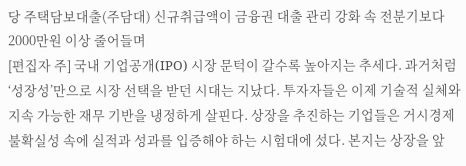당 주택담보대출(주담대) 신규취급액이 금융권 대출 관리 강화 속 전분기보다 2000만원 이상 줄어들며
[편집자 주] 국내 기업공개(IPO) 시장 문턱이 갈수록 높아지는 추세다. 과거처럼 ‘성장성’만으로 시장 선택을 받던 시대는 지났다. 투자자들은 이제 기술적 실체와 지속 가능한 재무 기반을 냉정하게 살핀다. 상장을 추진하는 기업들은 거시경제 불확실성 속에 실적과 성과를 입증해야 하는 시험대에 섰다. 본지는 상장을 앞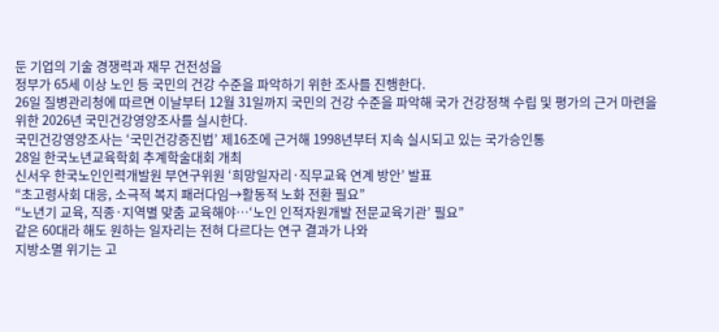둔 기업의 기술 경쟁력과 재무 건전성을
정부가 65세 이상 노인 등 국민의 건강 수준을 파악하기 위한 조사를 진행한다.
26일 질병관리청에 따르면 이날부터 12월 31일까지 국민의 건강 수준을 파악해 국가 건강정책 수립 및 평가의 근거 마련을 위한 2026년 국민건강영양조사를 실시한다.
국민건강영양조사는 ‘국민건강증진법’ 제16조에 근거해 1998년부터 지속 실시되고 있는 국가승인통
28일 한국노년교육학회 추계학술대회 개최
신서우 한국노인인력개발원 부연구위원 ‘희망일자리·직무교육 연계 방안’ 발표
“초고령사회 대응, 소극적 복지 패러다임→활동적 노화 전환 필요”
“노년기 교육, 직종·지역별 맞춤 교육해야…‘노인 인적자원개발 전문교육기관’ 필요”
같은 60대라 해도 원하는 일자리는 전혀 다르다는 연구 결과가 나와
지방소멸 위기는 고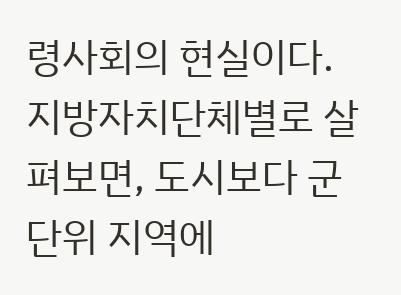령사회의 현실이다. 지방자치단체별로 살펴보면, 도시보다 군단위 지역에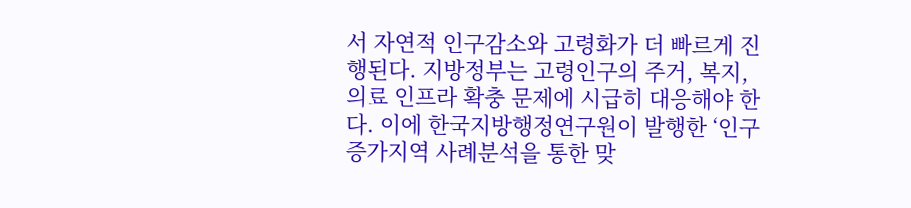서 자연적 인구감소와 고령화가 더 빠르게 진행된다. 지방정부는 고령인구의 주거, 복지, 의료 인프라 확충 문제에 시급히 대응해야 한다. 이에 한국지방행정연구원이 발행한 ‘인구증가지역 사례분석을 통한 맞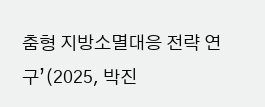춤형 지방소멸대응 전략 연구’(2025, 박진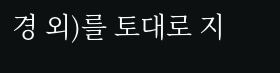경 외)를 토대로 지